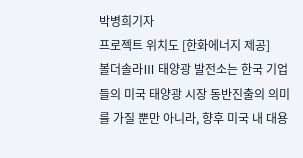박병희기자
프로젝트 위치도 [한화에너지 제공]
볼더솔라Ⅲ 태양광 발전소는 한국 기업들의 미국 태양광 시장 동반진출의 의미를 가질 뿐만 아니라, 향후 미국 내 대용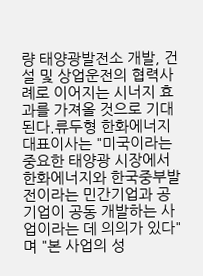량 태양광발전소 개발, 건설 및 상업운전의 협력사례로 이어지는 시너지 효과를 가져올 것으로 기대된다.류두형 한화에너지 대표이사는 "미국이라는 중요한 태양광 시장에서 한화에너지와 한국중부발전이라는 민간기업과 공기업이 공동 개발하는 사업이라는 데 의의가 있다"며 "본 사업의 성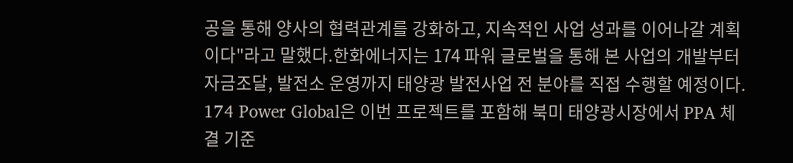공을 통해 양사의 협력관계를 강화하고, 지속적인 사업 성과를 이어나갈 계획이다"라고 말했다.한화에너지는 174 파워 글로벌을 통해 본 사업의 개발부터 자금조달, 발전소 운영까지 태양광 발전사업 전 분야를 직접 수행할 예정이다. 174 Power Global은 이번 프로젝트를 포함해 북미 태양광시장에서 PPA 체결 기준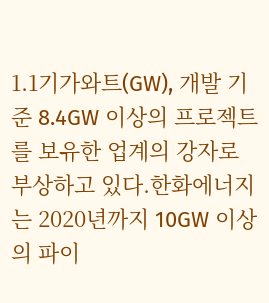1.1기가와트(GW), 개발 기준 8.4GW 이상의 프로젝트를 보유한 업계의 강자로 부상하고 있다.한화에너지는 2020년까지 10GW 이상의 파이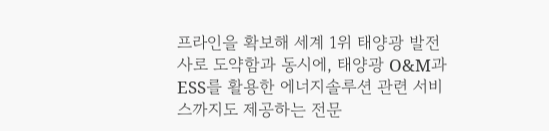프라인을 확보해 세계 1위 태양광 발전사로 도약함과 동시에, 태양광 O&M과 ESS를 활용한 에너지솔루션 관련 서비스까지도 제공하는 전문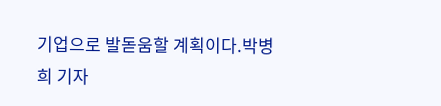기업으로 발돋움할 계획이다.박병희 기자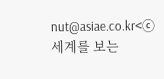nut@asiae.co.kr<ⓒ세계를 보는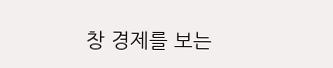창 경제를 보는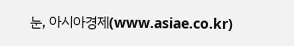눈, 아시아경제(www.asiae.co.kr)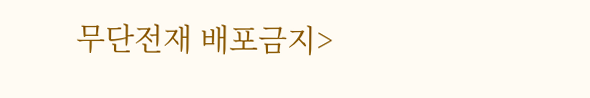무단전재 배포금지>